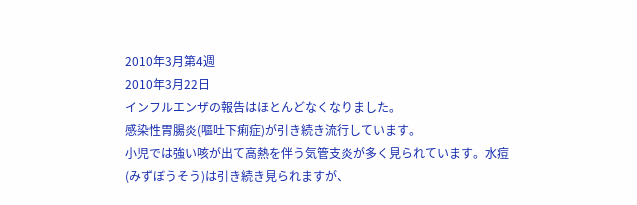2010年3月第4週
2010年3月22日
インフルエンザの報告はほとんどなくなりました。
感染性胃腸炎(嘔吐下痢症)が引き続き流行しています。
小児では強い咳が出て高熱を伴う気管支炎が多く見られています。水痘(みずぼうそう)は引き続き見られますが、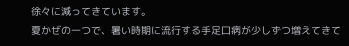徐々に減ってきています。
夏かぜの一つで、暑い時期に流行する手足口病が少しずつ増えてきて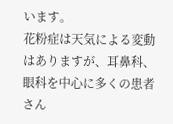います。
花粉症は天気による変動はありますが、耳鼻科、眼科を中心に多くの患者さん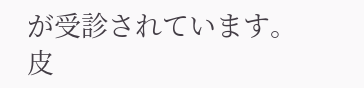が受診されています。
皮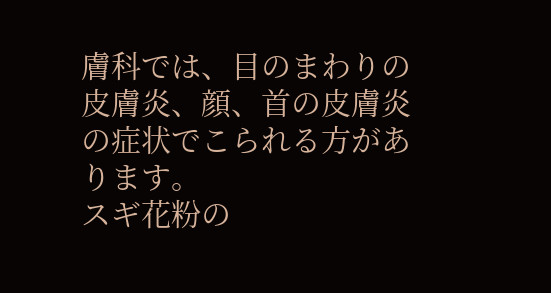膚科では、目のまわりの皮膚炎、顔、首の皮膚炎の症状でこられる方があります。
スギ花粉の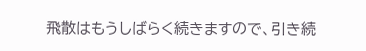飛散はもうしばらく続きますので、引き続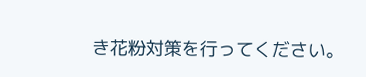き花粉対策を行ってください。